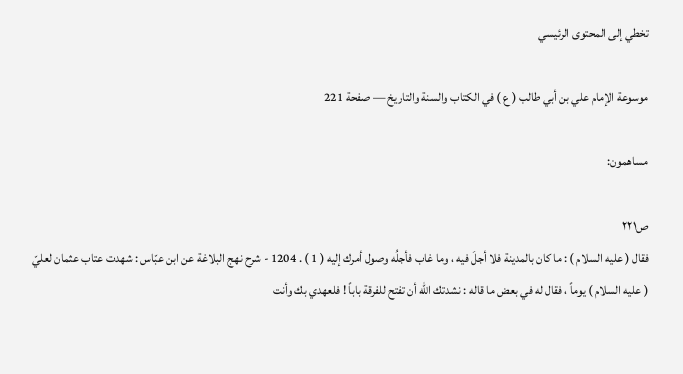تخطي إلى المحتوى الرئيسي

موسوعة الإمام علي بن أبي طالب ( ع ) في الكتاب والسنة والتاريخ — صفحة 221

مساهمون:

ص٢٢١
فقال ( عليه السلام ) : ما كان بالمدينة فلا أجلَ فيه ، وما غاب فأجلُه وصول أمرك إليه ( 1 ) . 1204 - شرح نهج البلاغة عن ابن عبّاس : شهدت عتاب عثمان لعليّ ( عليه السلام ) يوماً ، فقال له في بعض ما قاله : نشدتك الله أن تفتح للفرقة باباً ! فلعهدي بك وأنت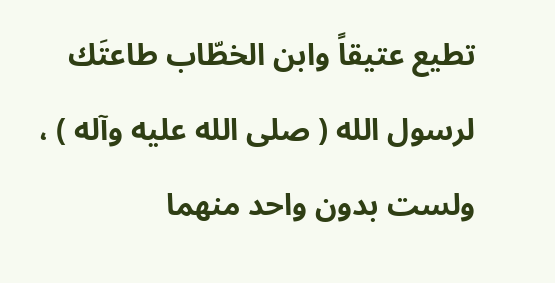تطيع عتيقاً وابن الخطّاب طاعتَك لرسول الله ( صلى الله عليه وآله ) ، ولست بدون واحد منهما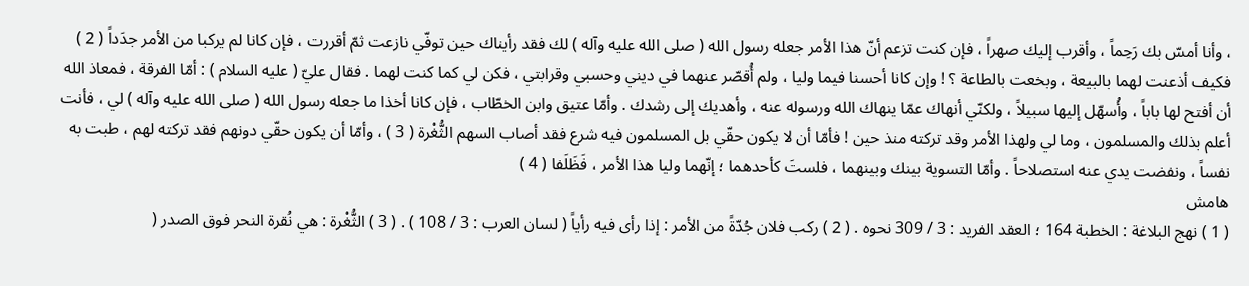، وأنا أمسّ بك رَحِماً ، وأقرب إليك صهراً ، فإن كنت تزعم أنّ هذا الأمر جعله رسول الله ( صلى الله عليه وآله ) لك فقد رأيناك حين توفّي نازعت ثمّ أقررت ، فإن كانا لم يركبا من الأمر جدَداً ( 2 ) فكيف أذعنت لهما بالبيعة ، وبخعت بالطاعة ؟ ! وإن كانا أحسنا فيما وليا ، ولم أُقصّر عنهما في ديني وحسبي وقرابتي ، فكن لي كما كنت لهما . فقال عليّ ( عليه السلام ) : أمّا الفرقة ، فمعاذ الله أن أفتح لها باباً ، وأُسهّل إليها سبيلاً ، ولكنّي أنهاك عمّا ينهاك الله ورسوله عنه ، وأهديك إلى رشدك . وأمّا عتيق وابن الخطّاب ، فإن كانا أخذا ما جعله رسول الله ( صلى الله عليه وآله ) لي ، فأنت أعلم بذلك والمسلمون ، وما لي ولهذا الأمر وقد تركته منذ حين ! فأمّا أن لا يكون حقّي بل المسلمون فيه شرع فقد أصاب السهم الثُّغْرة ( 3 ) ، وأمّا أن يكون حقّي دونهم فقد تركته لهم ، طبت به نفساً ، ونفضت يدي عنه استصلاحاً . وأمّا التسوية بينك وبينهما ، فلستَ كأحدهما ؛ إنّهما وليا هذا الأمر ، فَظَلَفا ( 4 )
هامش
( 1 ) نهج البلاغة : الخطبة 164 ؛ العقد الفريد : 3 / 309 نحوه . ( 2 ) ركب فلان جُدّةً من الأمر : إذا رأى فيه رأياً ( لسان العرب : 3 / 108 ) . ( 3 ) الثُّغْرة : هي نُقرة النحر فوق الصدر (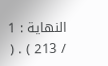النهاية : 1 / 213 ) . (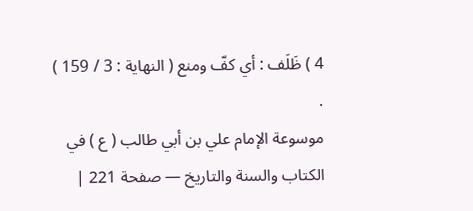4 ) ظَلَف : أي كفّ ومنع ( النهاية : 3 / 159 ) .
موسوعة الإمام علي بن أبي طالب ( ع ) في الكتاب والسنة والتاريخ — صفحة 221 |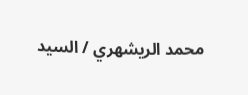محمد الريشهري / السيد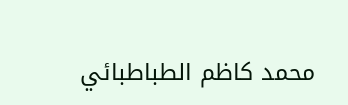محمد كاظم الطباطبائي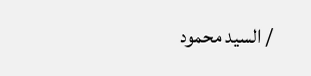/ السيد محمود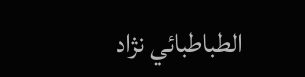الطباطبائي نژاد